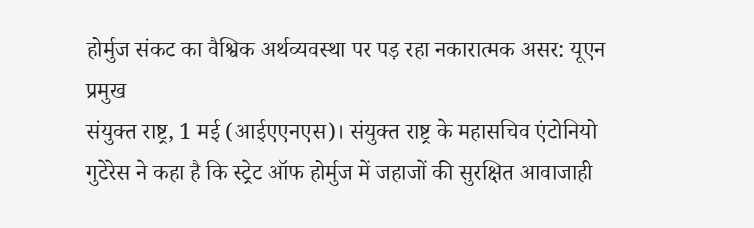होर्मुज संकट का वैश्विक अर्थव्यवस्था पर पड़ रहा नकारात्मक असर: यूएन प्रमुख
संयुक्त राष्ट्र, 1 मई (आईएएनएस)। संयुक्त राष्ट्र के महासचिव एंटोनियो गुटेरेस ने कहा है कि स्ट्रेट ऑफ होर्मुज में जहाजों की सुरक्षित आवाजाही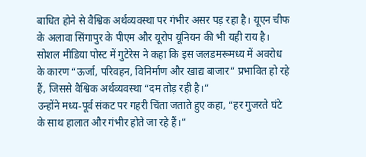बाधित होने से वैश्विक अर्थव्यवस्था पर गंभीर असर पड़ रहा है। यूएन चीफ के अलावा सिंगापुर के पीएम और यूरोप यूनियन की भी यही राय है।
सोशल मीडिया पोस्ट में गुटेरेस ने कहा कि इस जलडमरूमध्य में अवरोध के कारण “ऊर्जा, परिवहन, विनिर्माण और खाद्य बाजार” प्रभावित हो रहे हैं, जिससे वैश्विक अर्थव्यवस्था “दम तोड़ रही है।”
उन्होंने मध्य-पूर्व संकट पर गहरी चिंता जताते हुए कहा, “हर गुजरते घंटे के साथ हालात और गंभीर होते जा रहे हैं।”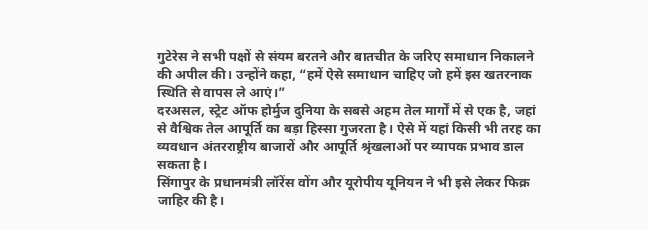गुटेरेस ने सभी पक्षों से संयम बरतने और बातचीत के जरिए समाधान निकालने की अपील की। उन्होंने कहा, “हमें ऐसे समाधान चाहिए जो हमें इस खतरनाक स्थिति से वापस ले आएं।”
दरअसल, स्ट्रेट ऑफ होर्मुज दुनिया के सबसे अहम तेल मार्गों में से एक है, जहां से वैश्विक तेल आपूर्ति का बड़ा हिस्सा गुजरता है। ऐसे में यहां किसी भी तरह का व्यवधान अंतरराष्ट्रीय बाजारों और आपूर्ति श्रृंखलाओं पर व्यापक प्रभाव डाल सकता है।
सिंगापुर के प्रधानमंत्री लॉरेंस वोंग और यूरोपीय यूनियन ने भी इसे लेकर फिक्र जाहिर की है।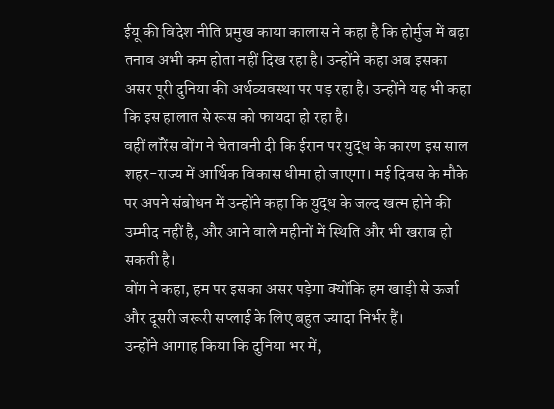ईयू की विदेश नीति प्रमुख काया कालास ने कहा है कि होर्मुज में बढ़ा तनाव अभी कम होता नहीं दिख रहा है। उन्होंने कहा अब इसका असर पूरी दुनिया की अर्थव्यवस्था पर पड़ रहा है। उन्होंने यह भी कहा कि इस हालात से रूस को फायदा हो रहा है।
वहीं लॉरेंस वोंग ने चेतावनी दी कि ईरान पर युद्ध के कारण इस साल शहर-राज्य में आर्थिक विकास धीमा हो जाएगा। मई दिवस के मौके पर अपने संबोधन में उन्होंने कहा कि युद्ध के जल्द खत्म होने की उम्मीद नहीं है, और आने वाले महीनों में स्थिति और भी खराब हो सकती है।
वोंग ने कहा, हम पर इसका असर पड़ेगा क्योंकि हम खाड़ी से ऊर्जा और दूसरी जरूरी सप्लाई के लिए बहुत ज्यादा निर्भर हैं।
उन्होंने आगाह किया कि दुनिया भर में,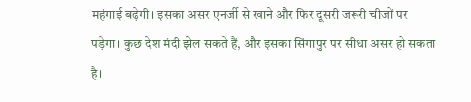महंगाई बढ़ेगी। इसका असर एनर्जी से खाने और फिर दूसरी जरूरी चीजों पर पड़ेगा। कुछ देश मंदी झेल सकते हैं, और इसका सिंगापुर पर सीधा असर हो सकता है।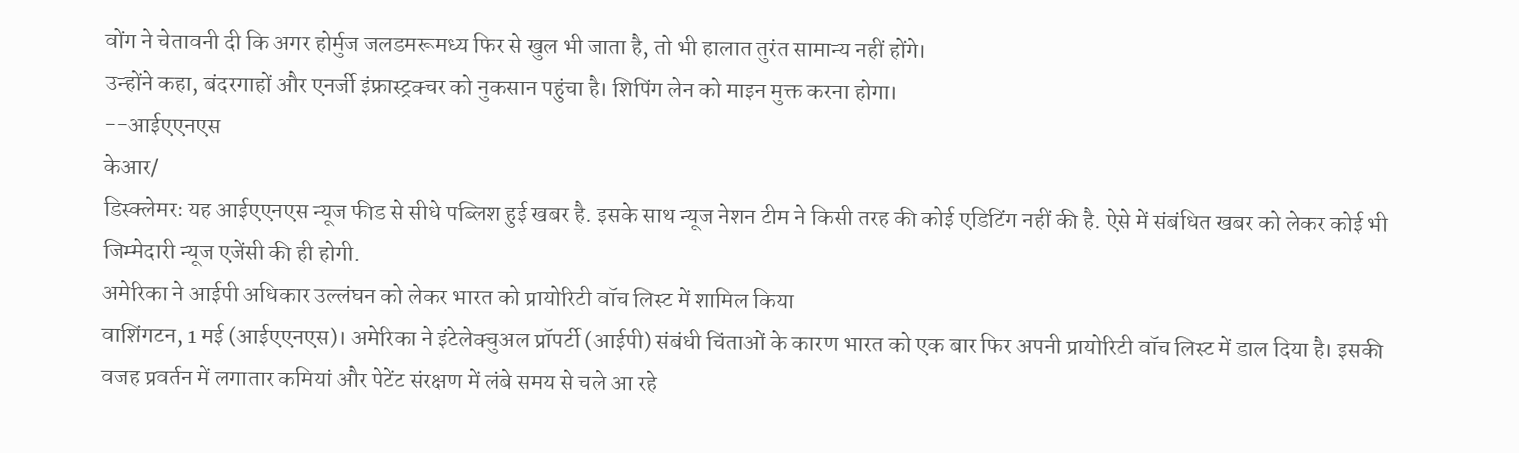वोंग ने चेतावनी दी कि अगर होर्मुज जलडमरूमध्य फिर से खुल भी जाता है, तो भी हालात तुरंत सामान्य नहीं होंगे।
उन्होंने कहा, बंदरगाहों और एनर्जी इंफ्रास्ट्रक्चर को नुकसान पहुंचा है। शिपिंग लेन को माइन मुक्त करना होगा।
--आईएएनएस
केआर/
डिस्क्लेमरः यह आईएएनएस न्यूज फीड से सीधे पब्लिश हुई खबर है. इसके साथ न्यूज नेशन टीम ने किसी तरह की कोई एडिटिंग नहीं की है. ऐसे में संबंधित खबर को लेकर कोई भी जिम्मेदारी न्यूज एजेंसी की ही होगी.
अमेरिका ने आईपी अधिकार उल्लंघन को लेकर भारत को प्रायोरिटी वॉच लिस्ट में शामिल किया
वाशिंगटन, 1 मई (आईएएनएस)। अमेरिका ने इंटेलेक्चुअल प्रॉपर्टी (आईपी) संबंधी चिंताओं के कारण भारत को एक बार फिर अपनी प्रायोरिटी वॉच लिस्ट में डाल दिया है। इसकी वजह प्रवर्तन में लगातार कमियां और पेटेंट संरक्षण में लंबे समय से चले आ रहे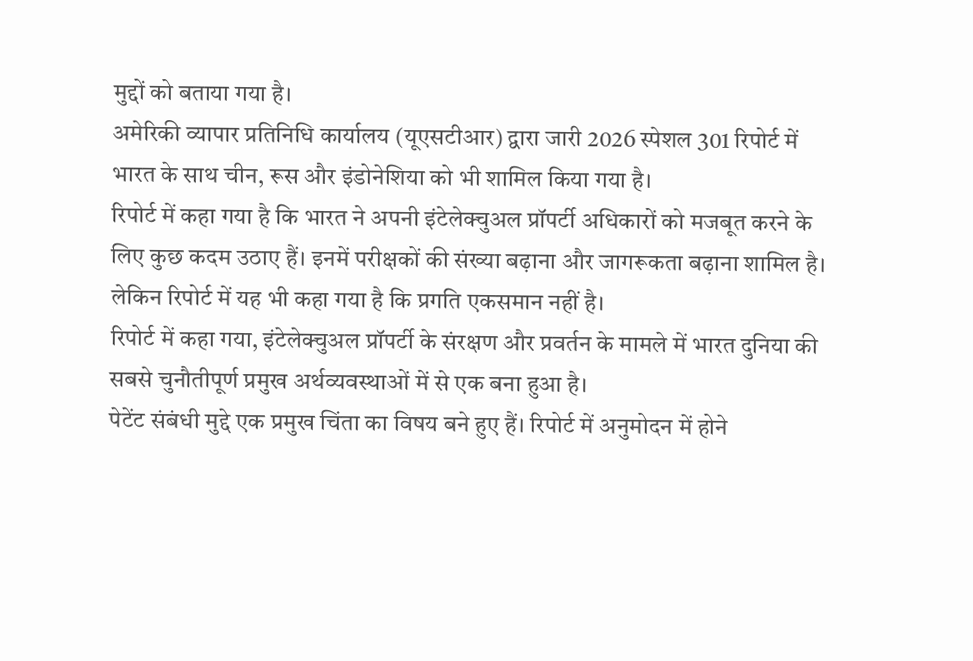मुद्दों को बताया गया है।
अमेरिकी व्यापार प्रतिनिधि कार्यालय (यूएसटीआर) द्वारा जारी 2026 स्पेशल 301 रिपोर्ट में भारत के साथ चीन, रूस और इंडोनेशिया को भी शामिल किया गया है।
रिपोर्ट में कहा गया है कि भारत ने अपनी इंटेलेक्चुअल प्रॉपर्टी अधिकारों को मजबूत करने के लिए कुछ कदम उठाए हैं। इनमें परीक्षकों की संख्या बढ़ाना और जागरूकता बढ़ाना शामिल है। लेकिन रिपोर्ट में यह भी कहा गया है कि प्रगति एकसमान नहीं है।
रिपोर्ट में कहा गया, इंटेलेक्चुअल प्रॉपर्टी के संरक्षण और प्रवर्तन के मामले में भारत दुनिया की सबसे चुनौतीपूर्ण प्रमुख अर्थव्यवस्थाओं में से एक बना हुआ है।
पेटेंट संबंधी मुद्दे एक प्रमुख चिंता का विषय बने हुए हैं। रिपोर्ट में अनुमोदन में होने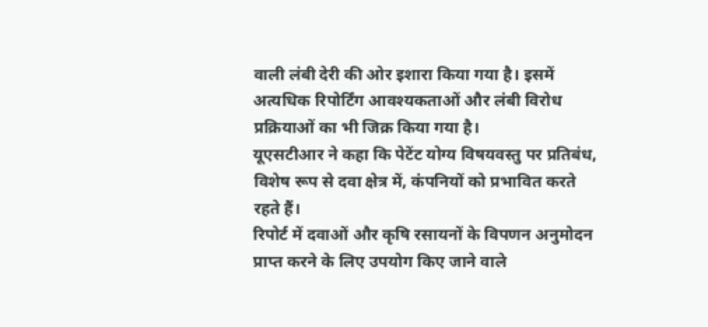वाली लंबी देरी की ओर इशारा किया गया है। इसमें अत्यधिक रिपोर्टिंग आवश्यकताओं और लंबी विरोध प्रक्रियाओं का भी जिक्र किया गया है।
यूएसटीआर ने कहा कि पेटेंट योग्य विषयवस्तु पर प्रतिबंध, विशेष रूप से दवा क्षेत्र में, कंपनियों को प्रभावित करते रहते हैं।
रिपोर्ट में दवाओं और कृषि रसायनों के विपणन अनुमोदन प्राप्त करने के लिए उपयोग किए जाने वाले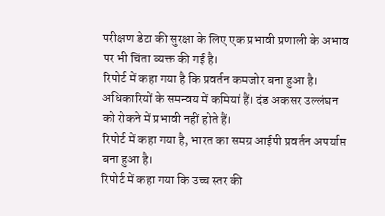परीक्षण डेटा की सुरक्षा के लिए एक प्रभावी प्रणाली के अभाव पर भी चिंता व्यक्त की गई है।
रिपोर्ट में कहा गया है कि प्रवर्तन कमजोर बना हुआ है। अधिकारियों के समन्वय में कमियां हैं। दंड अकसर उल्लंघन को रोकने में प्रभावी नहीं होते हैं।
रिपोर्ट में कहा गया है, भारत का समग्र आईपी प्रवर्तन अपर्याप्त बना हुआ है।
रिपोर्ट में कहा गया कि उच्च स्तर की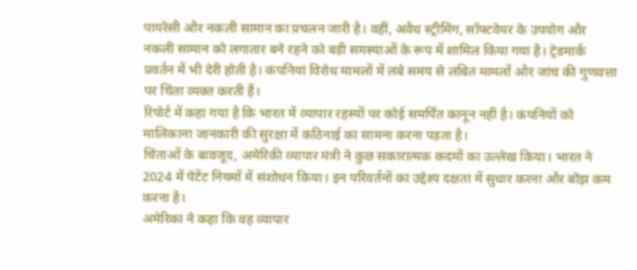पायरेसी और नकली सामान का प्रचलन जारी है। वहीं, अवैध स्ट्रीमिंग, सॉफ्टवेयर के उपयोग और नकली सामान को लगातार बने रहने को बड़ी समस्याओं के रूप में शामिल किया गया है। ट्रेडमार्क प्रवर्तन में भी देरी होती है। कंपनियां विरोध मामलों में लंबे समय से लंबित मामलों और जांच की गुणवत्ता पर चिंता व्यक्त करती हैं।
रिपोर्ट में कहा गया है कि भारत में व्यापार रहस्यों पर कोई समर्पित कानून नहीं है। कंपनियों को मालिकाना जानकारी की सुरक्षा में कठिनाई का सामना करना पड़ता है।
चिंताओं के बावजूद, अमेरिकी व्यापार मंत्री ने कुछ सकारात्मक कदमों का उल्लेख किया। भारत ने 2024 में पेटेंट नियमों में संशोधन किया। इन परिवर्तनों का उद्देश्य दक्षता में सुधार करना और बोझ कम करना है।
अमेरिका ने कहा कि वह व्यापार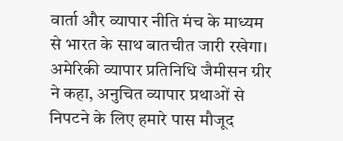वार्ता और व्यापार नीति मंच के माध्यम से भारत के साथ बातचीत जारी रखेगा।
अमेरिकी व्यापार प्रतिनिधि जैमीसन ग्रीर ने कहा, अनुचित व्यापार प्रथाओं से निपटने के लिए हमारे पास मौजूद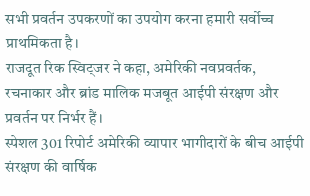सभी प्रवर्तन उपकरणों का उपयोग करना हमारी सर्वोच्च प्राथमिकता है।
राजदूत रिक स्विट्जर ने कहा, अमेरिकी नवप्रवर्तक, रचनाकार और ब्रांड मालिक मजबूत आईपी संरक्षण और प्रवर्तन पर निर्भर हैं।
स्पेशल 301 रिपोर्ट अमेरिकी व्यापार भागीदारों के बीच आईपी संरक्षण की वार्षिक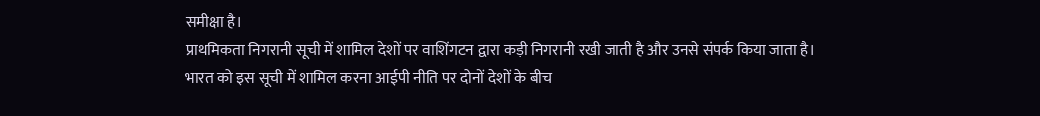समीक्षा है।
प्राथमिकता निगरानी सूची में शामिल देशों पर वाशिंगटन द्वारा कड़ी निगरानी रखी जाती है और उनसे संपर्क किया जाता है।
भारत को इस सूची में शामिल करना आईपी नीति पर दोनों देशों के बीच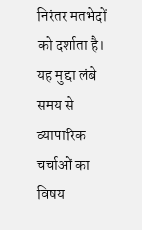निरंतर मतभेदों को दर्शाता है। यह मुद्दा लंबे समय से व्यापारिक चर्चाओं का विषय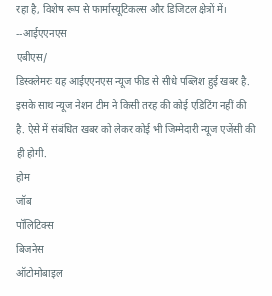रहा है, विशेष रूप से फार्मास्यूटिकल्स और डिजिटल क्षेत्रों में।
--आईएएनएस
एबीएस/
डिस्क्लेमरः यह आईएएनएस न्यूज फीड से सीधे पब्लिश हुई खबर है. इसके साथ न्यूज नेशन टीम ने किसी तरह की कोई एडिटिंग नहीं की है. ऐसे में संबंधित खबर को लेकर कोई भी जिम्मेदारी न्यूज एजेंसी की ही होगी.
होम
जॉब
पॉलिटिक्स
बिजनेस
ऑटोमोबाइल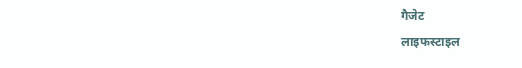गैजेट
लाइफस्टाइल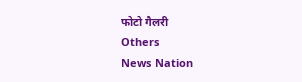फोटो गैलरी
Others
News Nation